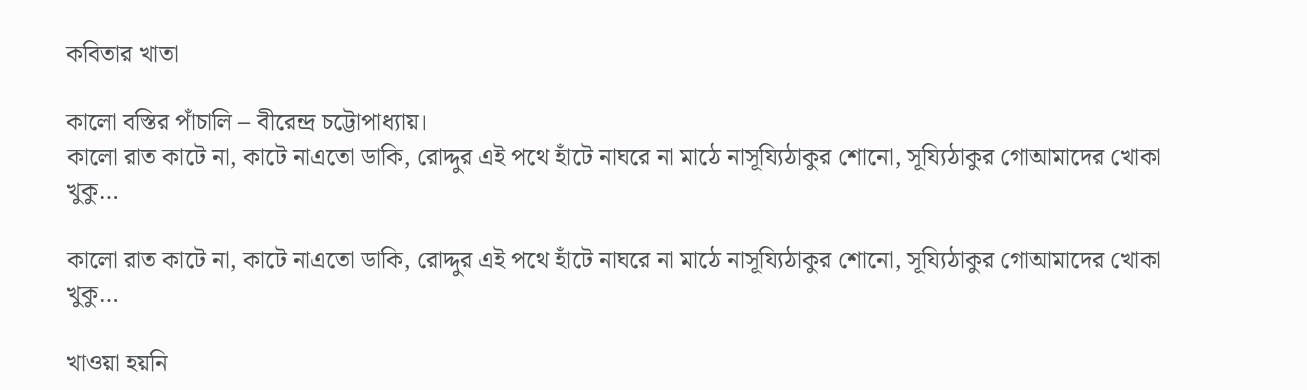কবিতার খাতা

কালো বস্তির পাঁচালি – বীরেন্দ্র চট্টোপাধ্যায়।
কালো রাত কাটে না, কাটে নাএতো ডাকি, রোদ্দুর এই পথে হাঁটে নাঘরে না মাঠে নাসূয্যিঠাকুর শোনো, সূয্যিঠাকুর গোআমাদের খোকা খুকু…

কালো রাত কাটে না, কাটে নাএতো ডাকি, রোদ্দুর এই পথে হাঁটে নাঘরে না মাঠে নাসূয্যিঠাকুর শোনো, সূয্যিঠাকুর গোআমাদের খোকা খুকু…

খাওয়া হয়নি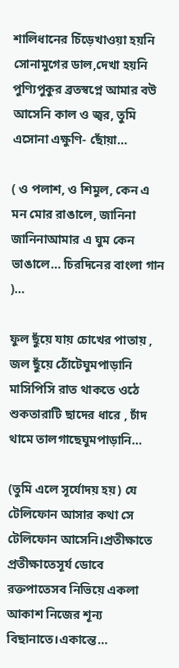শালিধানের চিঁড়েখাওয়া হয়নি সোনামুগের ডাল,দেখা হয়নি পুণ্যিপুকুর ব্রতস্বপ্নে আমার বউ আসেনি কাল ও জ্বর, তুমি এসোনা এক্ষুণি- ছোঁয়া…

( ও পলাশ, ও শিমুল, কেন এ মন মোর রাঙালে, জানিনা জানিনাআমার এ ঘুম কেন ভাঙালে… চিরদিনের বাংলা গান )…

ফুল ছুঁয়ে যায় চোখের পাতায় , জল ছুঁয়ে ঠোঁটেঘুমপাড়ানি মাসিপিসি রাত থাকতে ওঠে শুকতারাটি ছাদের ধারে , চাঁদ থামে তালগাছেঘুমপাড়ানি…

(তুমি এলে সূর্যোদয় হয়) যে টেলিফোন আসার কথা সে টেলিফোন আসেনি।প্রতীক্ষাতে প্রতীক্ষাতেসূর্য ডোবে রক্তপাতেসব নিভিয়ে একলা আকাশ নিজের শূন্য বিছানাতে।একান্তে…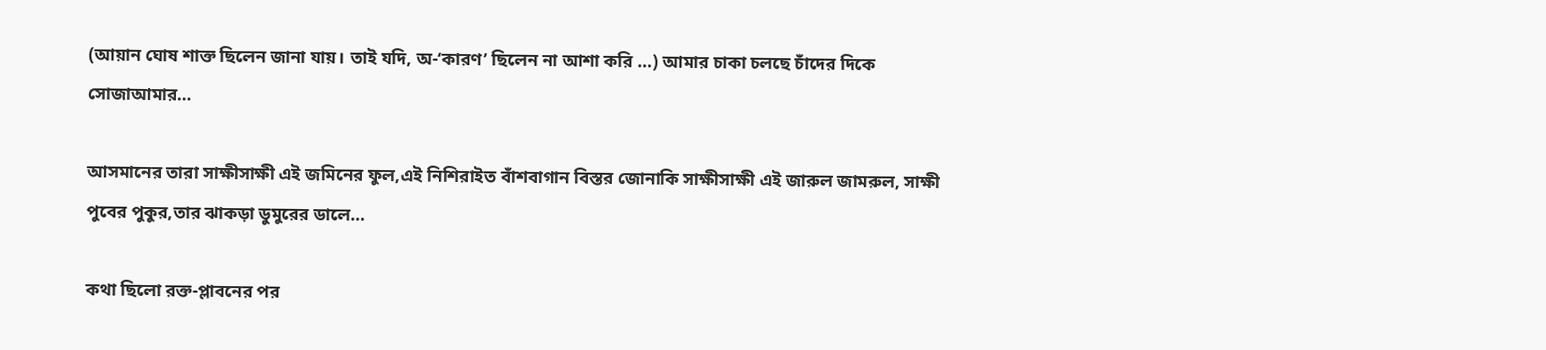(আয়ান ঘোষ শাক্ত ছিলেন জানা যায়। তাই যদি, অ-‘কারণ’ ছিলেন না আশা করি …) আমার চাকা চলছে চাঁদের দিকে সোজাআমার…

আসমানের তারা সাক্ষীসাক্ষী এই জমিনের ফুল,এই নিশিরাইত বাঁশবাগান বিস্তর জোনাকি সাক্ষীসাক্ষী এই জারুল জামরুল, সাক্ষী পুবের পুকুর,তার ঝাকড়া ডুমুরের ডালে…

কথা ছিলো রক্ত-প্লাবনের পর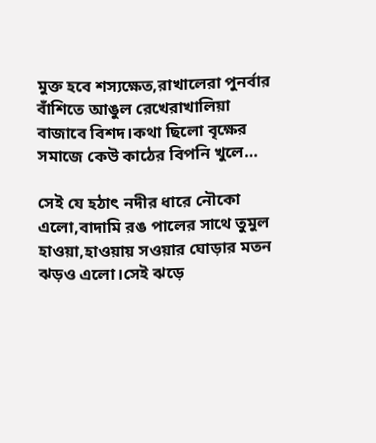মুক্ত হবে শস্যক্ষেত,রাখালেরা পুনর্বার বাঁশিতে আঙুল রেখেরাখালিয়া বাজাবে বিশদ।কথা ছিলো বৃক্ষের সমাজে কেউ কাঠের বিপনি খুলে…

সেই যে হঠাৎ নদীর ধারে নৌকো এলো,বাদামি রঙ পালের সাথে তুমুল হাওয়া,হাওয়ায় সওয়ার ঘোড়ার মতন ঝড়ও এলো।সেই ঝড়ে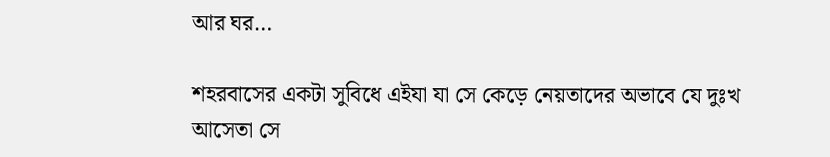আর ঘর…

শহরবাসের একটা সুবিধে এইযা যা সে কেড়ে নেয়তাদের অভাবে যে দুঃখ আসেতা সে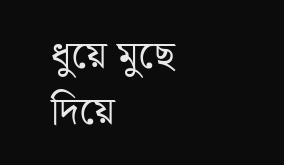ধুয়ে মুছে দিয়ে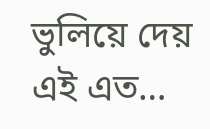ভুলিয়ে দেয় এই এত…